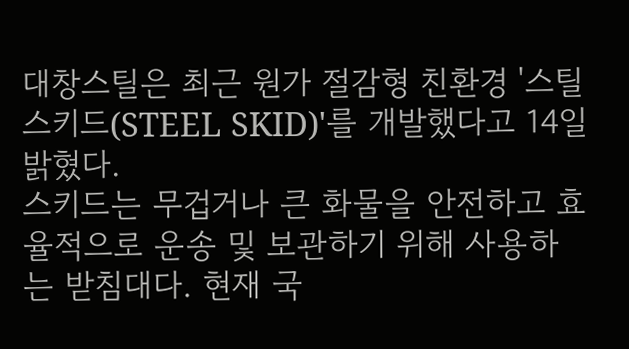대창스틸은 최근 원가 절감형 친환경 '스틸 스키드(STEEL SKID)'를 개발했다고 14일 밝혔다.
스키드는 무겁거나 큰 화물을 안전하고 효율적으로 운송 및 보관하기 위해 사용하는 받침대다. 현재 국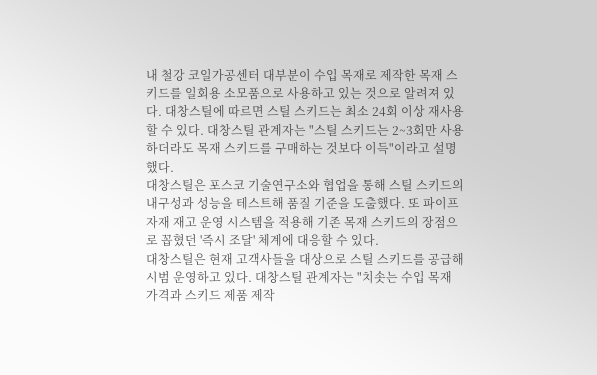내 철강 코일가공센터 대부분이 수입 목재로 제작한 목재 스키드를 일회용 소모품으로 사용하고 있는 것으로 알려져 있다. 대창스틸에 따르면 스틸 스키드는 최소 24회 이상 재사용할 수 있다. 대창스틸 관계자는 "스틸 스키드는 2~3회만 사용하더라도 목재 스키드를 구매하는 것보다 이득"이라고 설명했다.
대창스틸은 포스코 기술연구소와 협업을 통해 스틸 스키드의 내구성과 성능을 테스트해 품질 기준을 도출했다. 또 파이프 자재 재고 운영 시스템을 적용해 기존 목재 스키드의 장점으로 꼽혔던 '즉시 조달' 체계에 대응할 수 있다.
대창스틸은 현재 고객사들을 대상으로 스틸 스키드를 공급해 시범 운영하고 있다. 대창스틸 관계자는 "치솟는 수입 목재 가격과 스키드 제품 제작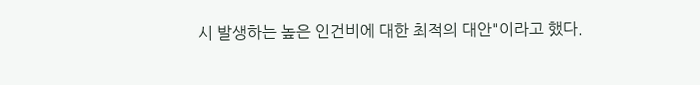시 발생하는 높은 인건비에 대한 최적의 대안"이라고 했다.